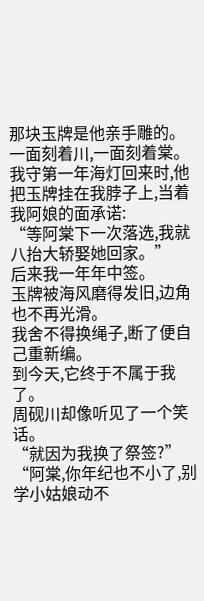那块玉牌是他亲手雕的。
一面刻着川,一面刻着棠。
我守第一年海灯回来时,他把玉牌挂在我脖子上,当着我阿娘的面承诺:
“等阿棠下一次落选,我就八抬大轿娶她回家。”
后来我一年年中签。
玉牌被海风磨得发旧,边角也不再光滑。
我舍不得换绳子,断了便自己重新编。
到今天,它终于不属于我了。
周砚川却像听见了一个笑话。
“就因为我换了祭签?”
“阿棠,你年纪也不小了,别学小姑娘动不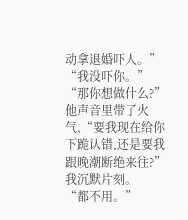动拿退婚吓人。”
“我没吓你。”
“那你想做什么?”他声音里带了火气,“要我现在给你下跪认错,还是要我跟晚潮断绝来往?”
我沉默片刻。
“都不用。”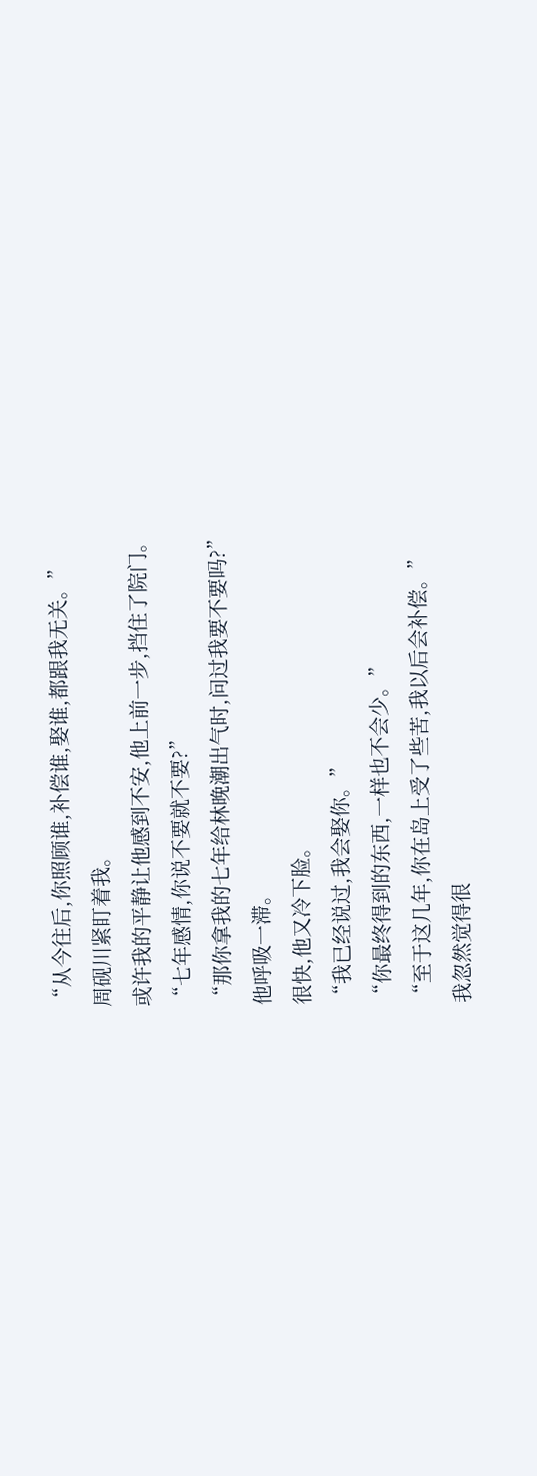“从今往后,你照顾谁,补偿谁,娶谁,都跟我无关。”
周砚川紧盯着我。
或许我的平静让他感到不安,他上前一步,挡住了院门。
“七年感情,你说不要就不要?”
“那你拿我的七年给林晚潮出气时,问过我要不要吗?”
他呼吸一滞。
很快,他又冷下脸。
“我已经说过,我会娶你。”
“你最终得到的东西,一样也不会少。”
“至于这几年,你在岛上受了些苦,我以后会补偿。”
我忽然觉得很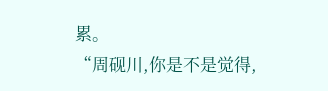累。
“周砚川,你是不是觉得,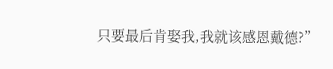只要最后肯娶我,我就该感恩戴德?”